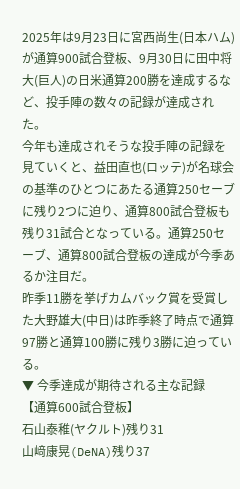2025年は9月23日に宮西尚生(日本ハム)が通算900試合登板、9月30日に田中将大(巨人)の日米通算200勝を達成するなど、投手陣の数々の記録が達成された。
今年も達成されそうな投手陣の記録を見ていくと、益田直也(ロッテ)が名球会の基準のひとつにあたる通算250セーブに残り2つに迫り、通算800試合登板も残り31試合となっている。通算250セーブ、通算800試合登板の達成が今季あるか注目だ。
昨季11勝を挙げカムバック賞を受賞した大野雄大(中日)は昨季終了時点で通算97勝と通算100勝に残り3勝に迫っている。
▼ 今季達成が期待される主な記録
【通算600試合登板】
石山泰稚(ヤクルト)残り31
山﨑康晃(DeNA)残り37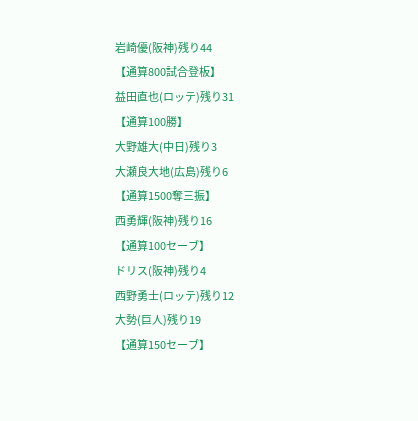岩崎優(阪神)残り44
【通算800試合登板】
益田直也(ロッテ)残り31
【通算100勝】
大野雄大(中日)残り3
大瀬良大地(広島)残り6
【通算1500奪三振】
西勇輝(阪神)残り16
【通算100セーブ】
ドリス(阪神)残り4
西野勇士(ロッテ)残り12
大勢(巨人)残り19
【通算150セーブ】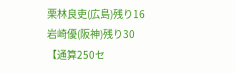栗林良吏(広島)残り16
岩崎優(阪神)残り30
【通算250セ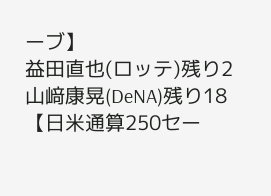ーブ】
益田直也(ロッテ)残り2
山﨑康晃(DeNA)残り18
【日米通算250セー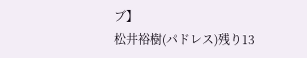ブ】
松井裕樹(パドレス)残り13